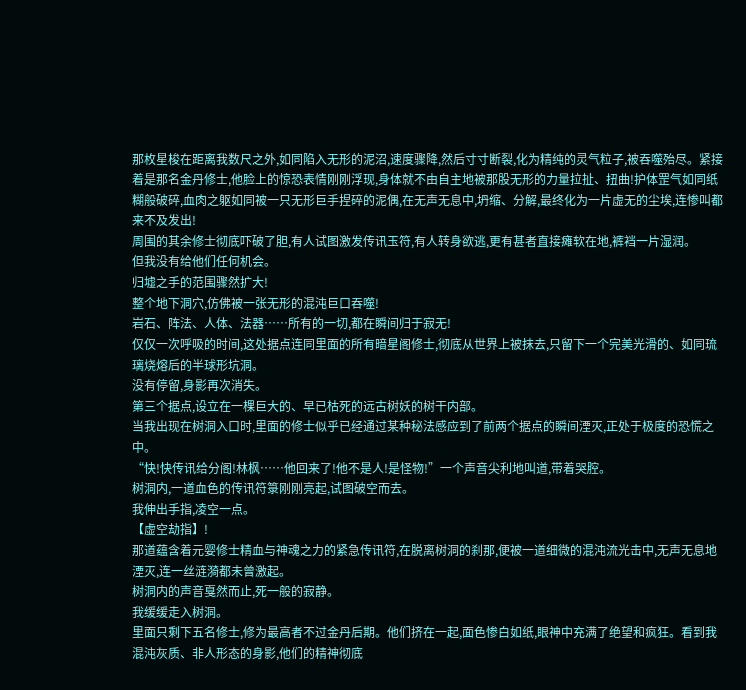那枚星梭在距离我数尺之外,如同陷入无形的泥沼,速度骤降,然后寸寸断裂,化为精纯的灵气粒子,被吞噬殆尽。紧接着是那名金丹修士,他脸上的惊恐表情刚刚浮现,身体就不由自主地被那股无形的力量拉扯、扭曲!护体罡气如同纸糊般破碎,血肉之躯如同被一只无形巨手捏碎的泥偶,在无声无息中,坍缩、分解,最终化为一片虚无的尘埃,连惨叫都来不及发出!
周围的其余修士彻底吓破了胆,有人试图激发传讯玉符,有人转身欲逃,更有甚者直接瘫软在地,裤裆一片湿润。
但我没有给他们任何机会。
归墟之手的范围骤然扩大!
整个地下洞穴,仿佛被一张无形的混沌巨口吞噬!
岩石、阵法、人体、法器……所有的一切,都在瞬间归于寂无!
仅仅一次呼吸的时间,这处据点连同里面的所有暗星阁修士,彻底从世界上被抹去,只留下一个完美光滑的、如同琉璃烧熔后的半球形坑洞。
没有停留,身影再次消失。
第三个据点,设立在一棵巨大的、早已枯死的远古树妖的树干内部。
当我出现在树洞入口时,里面的修士似乎已经通过某种秘法感应到了前两个据点的瞬间湮灭,正处于极度的恐慌之中。
“快!快传讯给分阁!林枫……他回来了!他不是人!是怪物!”一个声音尖利地叫道,带着哭腔。
树洞内,一道血色的传讯符箓刚刚亮起,试图破空而去。
我伸出手指,凌空一点。
【虚空劫指】!
那道蕴含着元婴修士精血与神魂之力的紧急传讯符,在脱离树洞的刹那,便被一道细微的混沌流光击中,无声无息地湮灭,连一丝涟漪都未曾激起。
树洞内的声音戛然而止,死一般的寂静。
我缓缓走入树洞。
里面只剩下五名修士,修为最高者不过金丹后期。他们挤在一起,面色惨白如纸,眼神中充满了绝望和疯狂。看到我混沌灰质、非人形态的身影,他们的精神彻底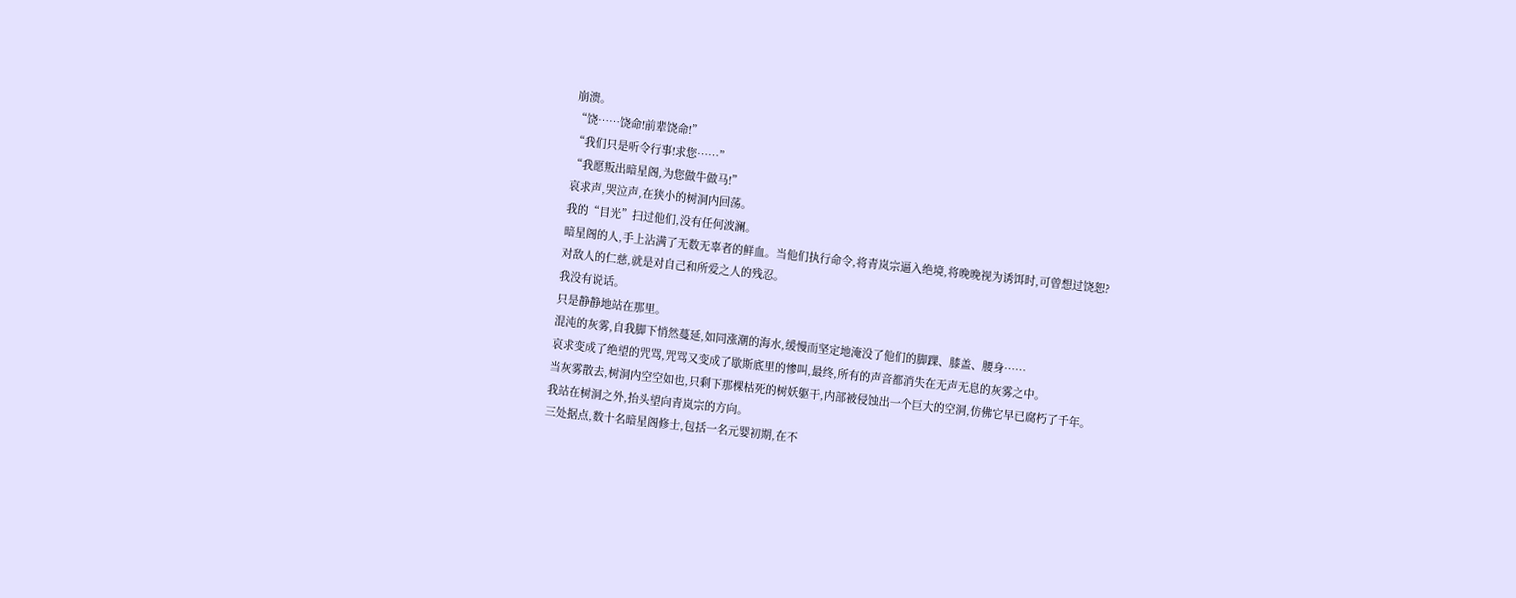崩溃。
“饶……饶命!前辈饶命!”
“我们只是听令行事!求您……”
“我愿叛出暗星阁,为您做牛做马!”
哀求声,哭泣声,在狭小的树洞内回荡。
我的“目光”扫过他们,没有任何波澜。
暗星阁的人,手上沾满了无数无辜者的鲜血。当他们执行命令,将青岚宗逼入绝境,将晚晚视为诱饵时,可曾想过饶恕?
对敌人的仁慈,就是对自己和所爱之人的残忍。
我没有说话。
只是静静地站在那里。
混沌的灰雾,自我脚下悄然蔓延,如同涨潮的海水,缓慢而坚定地淹没了他们的脚踝、膝盖、腰身……
哀求变成了绝望的咒骂,咒骂又变成了歇斯底里的惨叫,最终,所有的声音都消失在无声无息的灰雾之中。
当灰雾散去,树洞内空空如也,只剩下那棵枯死的树妖躯干,内部被侵蚀出一个巨大的空洞,仿佛它早已腐朽了千年。
我站在树洞之外,抬头望向青岚宗的方向。
三处据点,数十名暗星阁修士,包括一名元婴初期,在不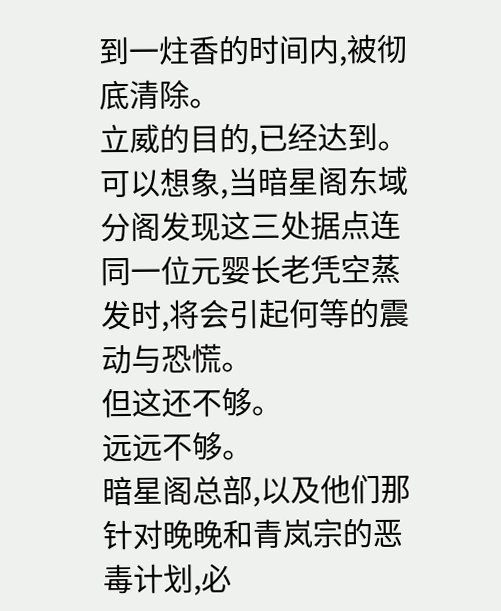到一炷香的时间内,被彻底清除。
立威的目的,已经达到。
可以想象,当暗星阁东域分阁发现这三处据点连同一位元婴长老凭空蒸发时,将会引起何等的震动与恐慌。
但这还不够。
远远不够。
暗星阁总部,以及他们那针对晚晚和青岚宗的恶毒计划,必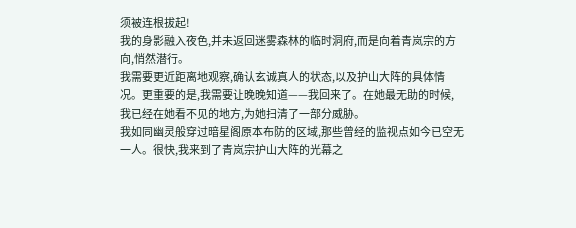须被连根拔起!
我的身影融入夜色,并未返回迷雾森林的临时洞府,而是向着青岚宗的方向,悄然潜行。
我需要更近距离地观察,确认玄诚真人的状态,以及护山大阵的具体情况。更重要的是,我需要让晚晚知道——我回来了。在她最无助的时候,我已经在她看不见的地方,为她扫清了一部分威胁。
我如同幽灵般穿过暗星阁原本布防的区域,那些曾经的监视点如今已空无一人。很快,我来到了青岚宗护山大阵的光幕之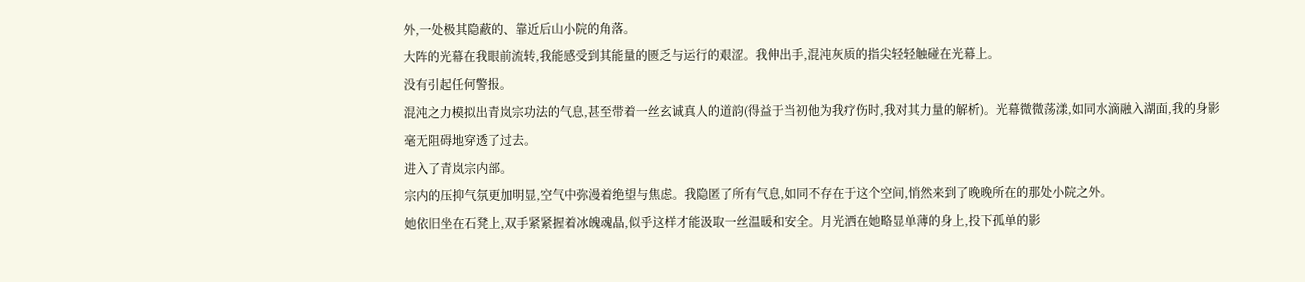外,一处极其隐蔽的、靠近后山小院的角落。
大阵的光幕在我眼前流转,我能感受到其能量的匮乏与运行的艰涩。我伸出手,混沌灰质的指尖轻轻触碰在光幕上。
没有引起任何警报。
混沌之力模拟出青岚宗功法的气息,甚至带着一丝玄诚真人的道韵(得益于当初他为我疗伤时,我对其力量的解析)。光幕微微荡漾,如同水滴融入湖面,我的身影毫无阻碍地穿透了过去。
进入了青岚宗内部。
宗内的压抑气氛更加明显,空气中弥漫着绝望与焦虑。我隐匿了所有气息,如同不存在于这个空间,悄然来到了晚晚所在的那处小院之外。
她依旧坐在石凳上,双手紧紧握着冰魄魂晶,似乎这样才能汲取一丝温暖和安全。月光洒在她略显单薄的身上,投下孤单的影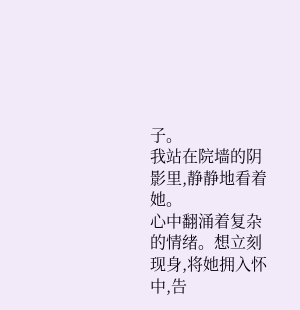子。
我站在院墙的阴影里,静静地看着她。
心中翻涌着复杂的情绪。想立刻现身,将她拥入怀中,告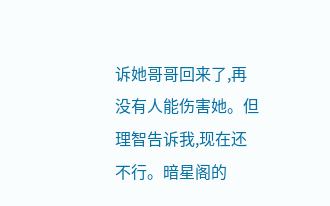诉她哥哥回来了,再没有人能伤害她。但理智告诉我,现在还不行。暗星阁的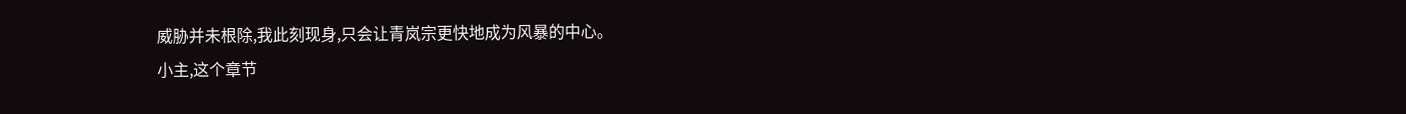威胁并未根除,我此刻现身,只会让青岚宗更快地成为风暴的中心。
小主,这个章节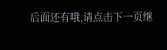后面还有哦,请点击下一页继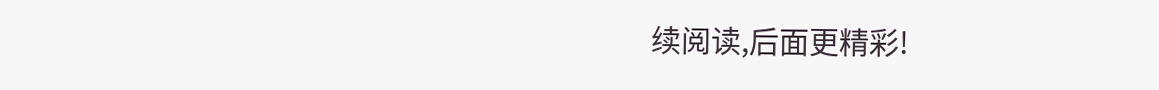续阅读,后面更精彩!